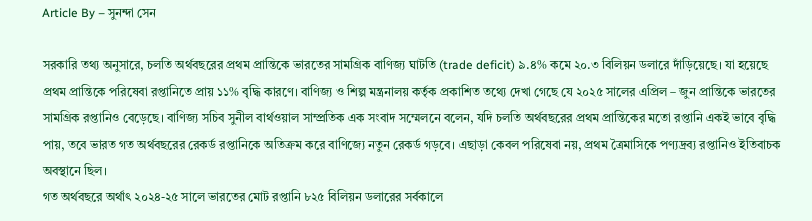Article By – সুনন্দা সেন

সরকারি তথ্য অনুসারে, চলতি অর্থবছরের প্রথম প্রান্তিকে ভারতের সামগ্রিক বাণিজ্য ঘাটতি (trade deficit) ৯.৪% কমে ২০.৩ বিলিয়ন ডলারে দাঁড়িয়েছে। যা হয়েছে প্রথম প্রান্তিকে পরিষেবা রপ্তানিতে প্রায় ১১% বৃদ্ধি কারণে। বাণিজ্য ও শিল্প মন্ত্রনালয় কর্তৃক প্রকাশিত তথ্যে দেখা গেছে যে ২০২৫ সালের এপ্রিল – জুন প্রান্তিকে ভারতের সামগ্রিক রপ্তানিও বেড়েছে। বাণিজ্য সচিব সুনীল বার্থওয়াল সাম্প্রতিক এক সংবাদ সম্মেলনে বলেন, যদি চলতি অর্থবছরের প্রথম প্রান্তিকের মতো রপ্তানি একই ভাবে বৃদ্ধি পায়, তবে ভারত গত অর্থবছরের রেকর্ড রপ্তানিকে অতিক্রম করে বাণিজ্যে নতুন রেকর্ড গড়বে। এছাড়া কেবল পরিষেবা নয়, প্রথম ত্রৈমাসিকে পণ্যদ্রব্য রপ্তানিও ইতিবাচক অবস্থানে ছিল।
গত অর্থবছরে অর্থাৎ ২০২৪-২৫ সালে ভারতের মোট রপ্তানি ৮২৫ বিলিয়ন ডলারের সর্বকালে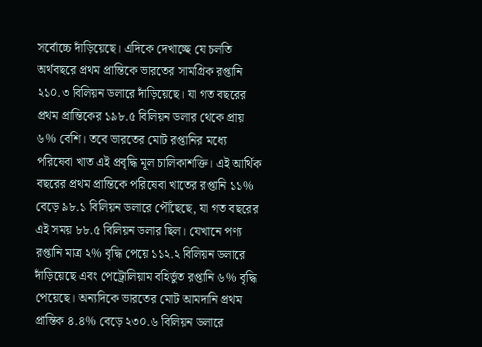সর্বোচ্চে দাঁড়িয়েছে। এদিকে দেখাচ্ছে যে চলতি অর্থবছরে প্রথম প্রান্তিকে ভারতের সামগ্রিক রপ্তানি ২১০.৩ বিলিয়ন ডলারে দাঁড়িয়েছে। যা গত বছরের প্রথম প্রান্তিকের ১৯৮.৫ বিলিয়ন ডলার থেকে প্রায় ৬% বেশি। তবে ভারতের মোট রপ্তানির মধ্যে পরিষেবা খাত এই প্রবৃদ্ধি মূল চালিকাশক্তি। এই আর্থিক বছরের প্রথম প্রান্তিকে পরিষেবা খাতের রপ্তানি ১১% বেড়ে ৯৮.১ বিলিয়ন ডলারে পৌঁছেছে, যা গত বছরের এই সময় ৮৮.৫ বিলিয়ন ডলার ছিল। যেখানে পণ্য রপ্তানি মাত্র ২% বৃদ্ধি পেয়ে ১১২.২ বিলিয়ন ডলারে দাঁড়িয়েছে এবং পেট্রোলিয়াম বহির্ভুত রপ্তানি ৬% বৃদ্ধি পেয়েছে। অন্যদিকে ভারতের মোট আমদানি প্রথম প্রান্তিক ৪.৪% বেড়ে ২৩০.৬ বিলিয়ন ডলারে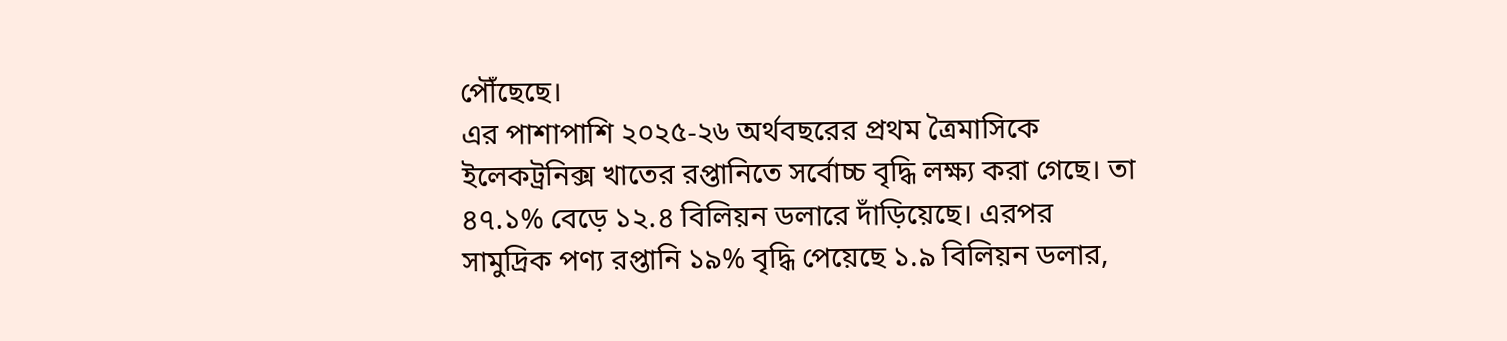পৌঁছেছে।
এর পাশাপাশি ২০২৫-২৬ অর্থবছরের প্রথম ত্রৈমাসিকে ইলেকট্রনিক্স খাতের রপ্তানিতে সর্বোচ্চ বৃদ্ধি লক্ষ্য করা গেছে। তা ৪৭.১% বেড়ে ১২.৪ বিলিয়ন ডলারে দাঁড়িয়েছে। এরপর সামুদ্রিক পণ্য রপ্তানি ১৯% বৃদ্ধি পেয়েছে ১.৯ বিলিয়ন ডলার,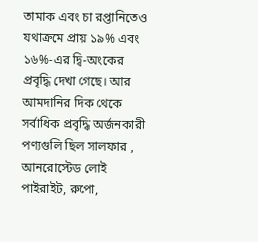তামাক এবং চা রপ্তানিতেও যথাক্রমে প্রায় ১৯% এবং ১৬%-এর দ্বি-অংকের প্রবৃদ্ধি দেখা গেছে। আর আমদানির দিক থেকে সর্বাধিক প্রবৃদ্ধি অর্জনকারী পণ্যগুলি ছিল সালফার , আনরোস্টেড লোই পাইরাইট, রুপো,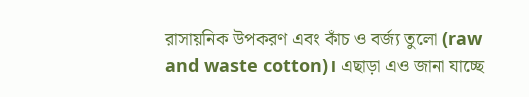রাসায়নিক উপকরণ এবং কাঁচ ও বর্জ্য তুলো (raw and waste cotton)। এছাড়া এও জানা যাচ্ছে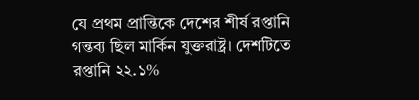যে প্রথম প্রান্তিকে দেশের শীর্ষ রপ্তানি গন্তব্য ছিল মার্কিন যুক্তরাষ্ট্র। দেশটিতে রপ্তানি ২২.১%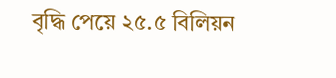বৃদ্ধি পেয়ে ২৫.৫ বিলিয়ন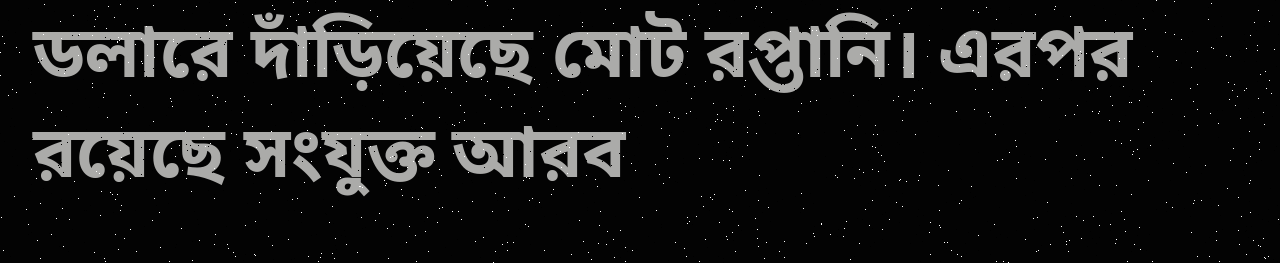ডলারে দাঁড়িয়েছে মোট রপ্তানি। এরপর রয়েছে সংযুক্ত আরব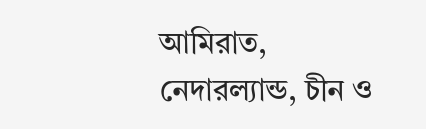আমিরাত, নেদারল্যান্ড, চীন ও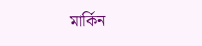মার্কিন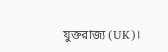যুক্তরাজ্য (UK)।